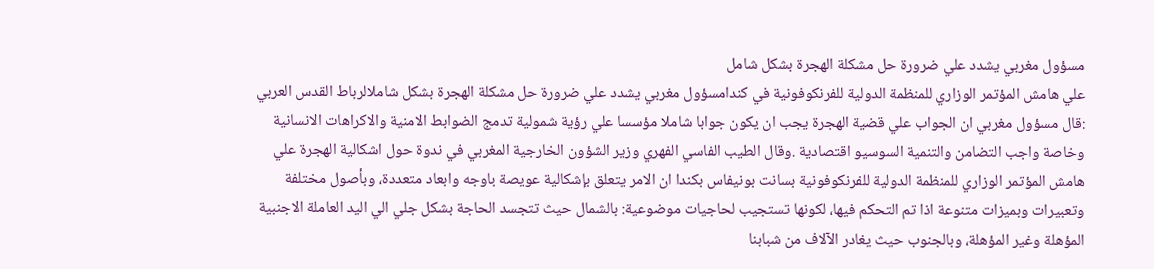مسؤول مغربي يشدد علي ضرورة حل مشكلة الهجرة بشكل شامل
علي هامش المؤتمر الوزاري للمنظمة الدولية للفرنكوفونية في كندامسؤول مغربي يشدد علي ضرورة حل مشكلة الهجرة بشكل شاملالرباط القدس العربي :قال مسؤول مغربي ان الجواب علي قضية الهجرة يجب ان يكون جوابا شاملا مؤسسا علي رؤية شمولية تدمج الضوابط الامنية والاكراهات الانسانية وخاصة واجب التضامن والتنمية السوسيو اقتصادية .وقال الطيب الفاسي الفهري وزير الشؤون الخارجية المغربي في ندوة حول اشكالية الهجرة علي هامش المؤتمر الوزاري للمنظمة الدولية للفرنكوفونية بسانت بونيفاس بكندا ان الامر يتعلق بإشكالية عويصة باوجه وابعاد متعددة، وبأصول مختلفة وتعبيرات وبميزات متنوعة اذا تم التحكم فيها، لكونها تستجيب لحاجيات موضوعية: بالشمال حيث تتجسد الحاجة بشكل جلي الي اليد العاملة الاجنبية المؤهلة وغير المؤهلة، وبالجنوب حيث يغادر الآلاف من شبابنا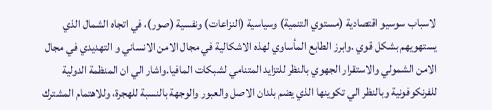لاسباب سوسيو اقتصادية (مستوي التنمية) وسياسية (النزاعات) ونفسية (صور)، في اتجاه الشمال الذي يستهويهم بشكل قوي .وابرز الطابع المأساوي لهذه الاشكالية في مجال الامن الانساني و التهديدي في مجال الامن الشمولي والاستقرار الجهوي بالنظر للتزايد المتنامي لشبكات المافيا.واشار الي ان المنظمة الدولية للفرنكوفونية وبالنظر الي تكوينها الذي يضم بلدان الاصل والعبور والوجهة بالنسبة للهجرة، وللاهتمام المشترك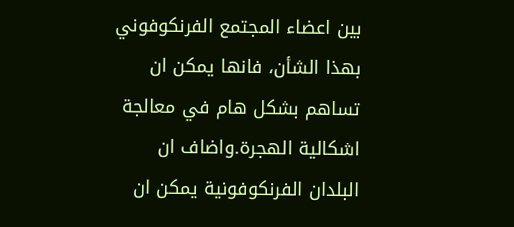بين اعضاء المجتمع الفرنكوفوني بهذا الشأن، فانها يمكن ان تساهم بشكل هام في معالجة اشكالية الهجرة.واضاف ان البلدان الفرنكوفونية يمكن ان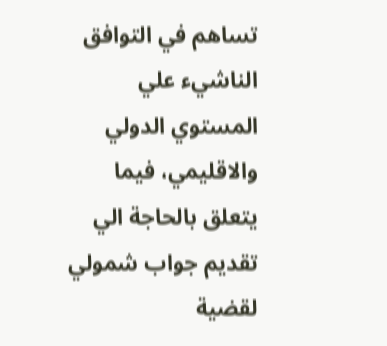تساهم في التوافق الناشيء علي المستوي الدولي والاقليمي، فيما يتعلق بالحاجة الي تقديم جواب شمولي لقضية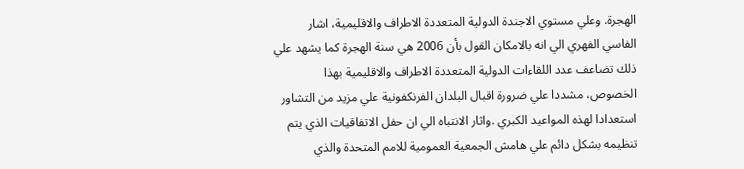الهجرة. وعلي مستوي الاجندة الدولية المتعددة الاطراف والاقليمية، اشار الفاسي الفهري الي انه بالامكان القول بأن 2006 هي سنة الهجرة كما يشهد علي ذلك تضاعف عدد اللقاءات الدولية المتعددة الاطراف والاقليمية بهذا الخصوص، مشددا علي ضرورة اقبال البلدان الفرنكفونية علي مزيد من التشاور استعدادا لهذه المواعيد الكبري .واثار الانتباه الي ان حفل الاتفاقيات الذي يتم تنظيمه بشكل دائم علي هامش الجمعية العمومية للامم المتحدة والذي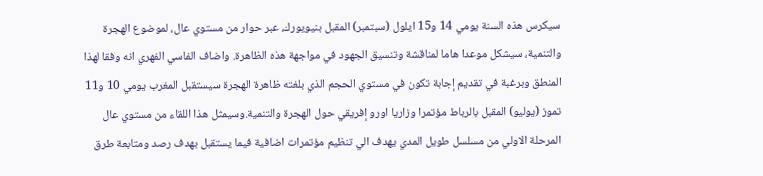سيكرس هذه السنة يومي 14 و15 ايلول (سبتمبر) المقبل بنيويورك، عبر حوار من مستوي عال، لموضوع الهجرة والتنمية، سيشكل موعدا هاما لمناقشة وتنسيق الجهود في مواجهة هذه الظاهرة. واضاف الفاسي الفهري انه وفقا لهذا المنطق وبرغبة في تقديم إجابة تكون في مستوي الحجم الذي بلغته ظاهرة الهجرة سيستقبل المغرب يومي 10 و11 تموز (يوليو) المقبل بالرباط مؤتمرا وزاريا اورو إفريقي حول الهجرة والتنمية.وسيمثل هذا اللقاء من مستوي عال المرحلة الاولي من مسلسل طويل المدي يهدف الي تنظيم مؤتمرات اضافية فيما يستقبل بهدف رصد ومتابعة طرق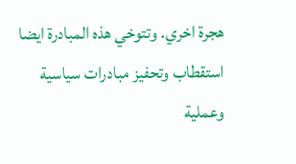هجرة اخري. وتتوخي هذه المبادرة ايضا استقطاب وتحفيز مبادرات سياسية وعملية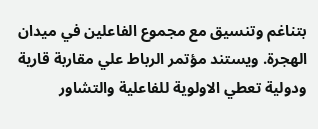بتناغم وتنسيق مع مجموع الفاعلين في ميدان الهجرة. ويستند مؤتمر الرباط علي مقاربة قارية ودولية تعطي الاولوية للفاعلية والتشاور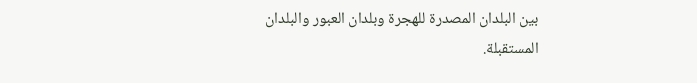بين البلدان المصدرة للهجرة وبلدان العبور والبلدان المستقبلة.